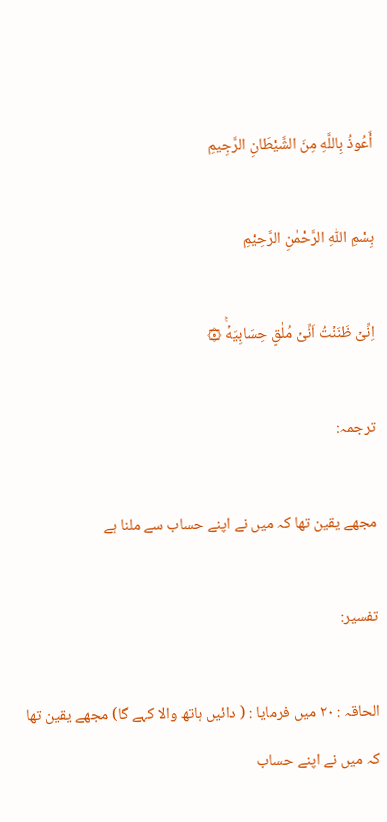أَعُوذُ بِاللَّهِ مِنَ الشَّيْطَانِ الرَّجِيمِ

بِسْمِ اللّٰهِ الرَّحْمٰنِ الرَّحِيْمِ

اِنِّىۡ ظَنَنۡتُ اَنِّىۡ مُلٰقٍ حِسَابِيَهۡ‌ۚ ۞

ترجمہ:

مجھے یقین تھا کہ میں نے اپنے حساب سے ملنا ہے

تفسیر:

الحاقہ : ٢٠ میں فرمایا : ( دائیں ہاتھ والا کہے گا) مجھے یقین تھا کہ میں نے اپنے حساب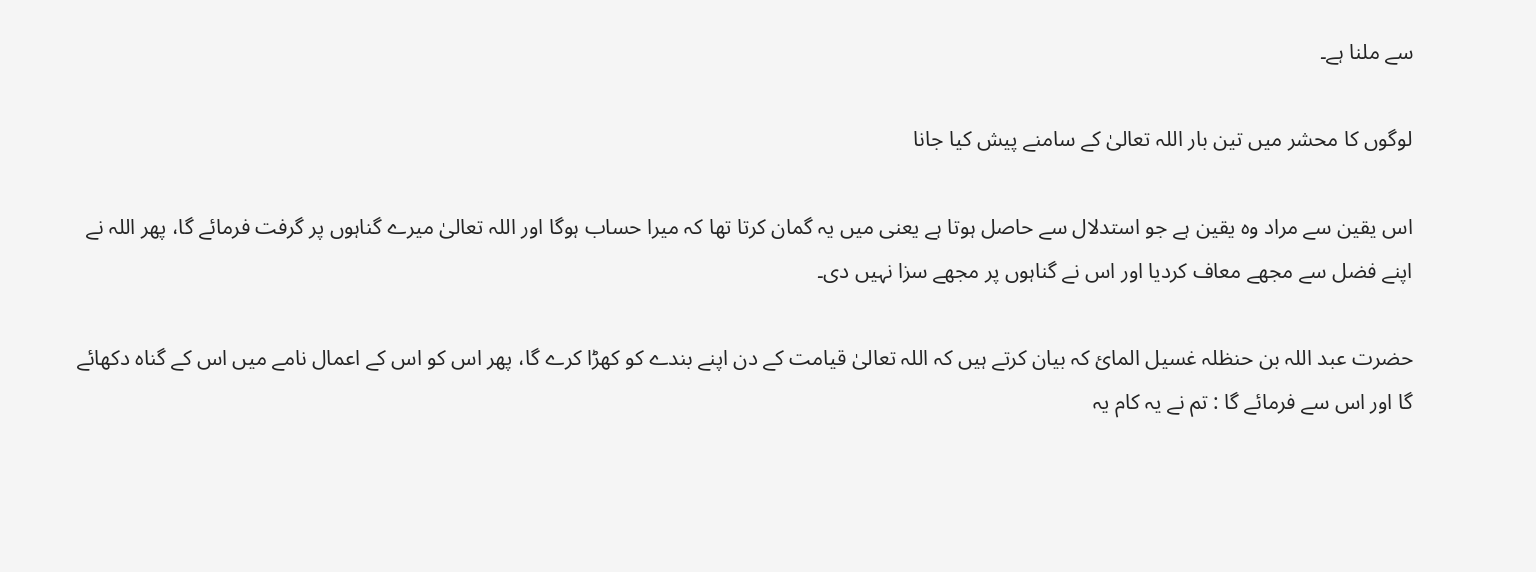سے ملنا ہے۔

لوگوں کا محشر میں تین بار اللہ تعالیٰ کے سامنے پیش کیا جانا

اس یقین سے مراد وہ یقین ہے جو استدلال سے حاصل ہوتا ہے یعنی میں یہ گمان کرتا تھا کہ میرا حساب ہوگا اور اللہ تعالیٰ میرے گناہوں پر گرفت فرمائے گا، پھر اللہ نے اپنے فضل سے مجھے معاف کردیا اور اس نے گناہوں پر مجھے سزا نہیں دی۔

حضرت عبد اللہ بن حنظلہ غسیل المائ کہ بیان کرتے ہیں کہ اللہ تعالیٰ قیامت کے دن اپنے بندے کو کھڑا کرے گا، پھر اس کو اس کے اعمال نامے میں اس کے گناہ دکھائے گا اور اس سے فرمائے گا : تم نے یہ کام یہ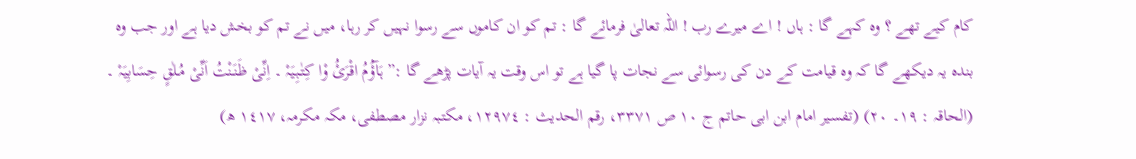کام کیے تھے ؟ وہ کہے گا : ہاں ! اے میرے رب ! اللہ تعالیٰ فرمائے گا : تم کو ان کاموں سے رسوا نہیں کر رہا، میں نے تم کو بخش دیا ہے اور جب وہ بندہ یہ دیکھے گا کہ وہ قیامت کے دن کی رسوائی سے نجات پا گیا ہے تو اس وقت یہ آیات پڑھے گا :” ہَآؤُمُ اقْرَئُ وْا کِتٰـبِیَہْ ۔ اِنِّیْ ظَنَنْتُ اَنِّیْ مُـلٰقٍ حِسَابِیَہْ ۔ (الحاقہ : ١٩۔ ٢٠) (تفسیر امام ابن ابی حاتم ج ١٠ ص ٣٣٧١، رقم الحدیث : ١٢٩٧٤، مکتبہ نزار مصطفی، مکہ مکرمہ، ١٤١٧ ھ)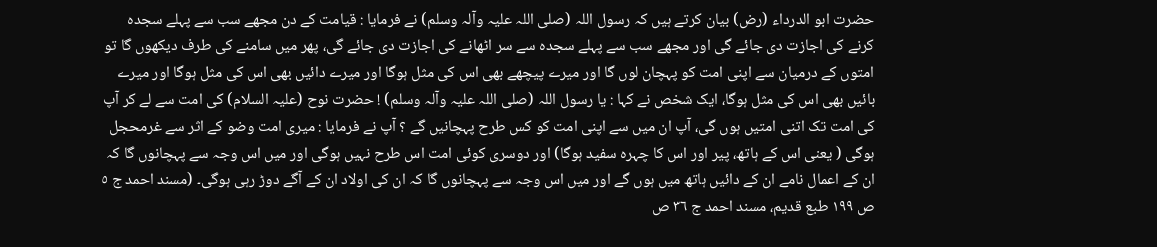حضرت ابو الدرداء (رض) بیان کرتے ہیں کہ رسول اللہ (صلی اللہ علیہ وآلہ وسلم) نے فرمایا : قیامت کے دن مجھے سب سے پہلے سجدہ کرنے کی اجازت دی جائے گی اور مجھے سب سے پہلے سجدہ سے سر اٹھانے کی اجازت دی جائے گی، پھر میں سامنے کی طرف دیکھوں گا تو امتوں کے درمیان سے اپنی امت کو پہچان لوں گا اور میرے پیچھے بھی اس کی مثل ہوگا اور میرے دائیں بھی اس کی مثل ہوگا اور میرے بائیں بھی اس کی مثل ہوگا، ایک شخص نے کہا : یا رسول اللہ (صلی اللہ علیہ وآلہ وسلم) ! حضرت نوح (علیہ السلام) کی امت سے لے کر آپ کی امت تک اتنی امتیں ہوں گی، آپ ان میں سے اپنی امت کو کس طرح پہچانیں گے ؟ آپ نے فرمایا : میری امت وضو کے اثر سے غرمحجل ہوگی ( یعنی اس کے ہاتھ، پیر اور اس کا چہرہ سفید ہوگا) اور دوسری کوئی امت اس طرح نہیں ہوگی اور میں اس وجہ سے پہچانوں گا کہ ان کے اعمال نامے ان کے دائیں ہاتھ میں ہوں گے اور میں اس وجہ سے پہچانوں گا کہ ان کی اولاد ان کے آگے دوڑ رہی ہوگی۔ (مسند احمد ج ٥ ص ١٩٩ طبع قدیم، مسند احمد ج ٣٦ ص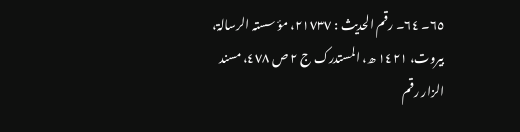٦٥۔ ٦٤۔ رقم الحدیث : ٢١٧٣٧، مؤ سستہ الرسالۃ، بیروت، ١٤٢١ ھ، المستدرک ج ٢ ص ٤٧٨، مسند الزار رقم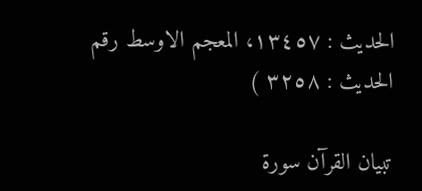الحدیث : ١٣٤٥٧، المعجم الاوسط رقم الحدیث : ٣٢٥٨ )

تبیان القرآن سورۃ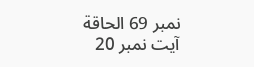نمبر 69 الحاقة آیت نمبر 20